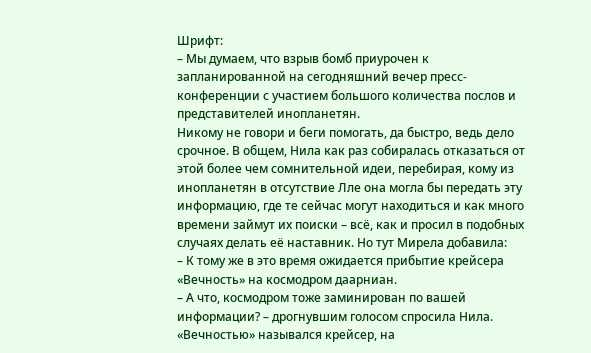Шрифт:
– Мы думаем, что взрыв бомб приурочен к запланированной на сегодняшний вечер пресс-конференции с участием большого количества послов и представителей инопланетян.
Никому не говори и беги помогать, да быстро, ведь дело срочное. В общем, Нила как раз собиралась отказаться от этой более чем сомнительной идеи, перебирая, кому из инопланетян в отсутствие Лле она могла бы передать эту информацию, где те сейчас могут находиться и как много времени займут их поиски – всё, как и просил в подобных случаях делать её наставник. Но тут Мирела добавила:
– К тому же в это время ожидается прибытие крейсера «Вечность» на космодром даарниан.
– А что, космодром тоже заминирован по вашей информации? – дрогнувшим голосом спросила Нила. «Вечностью» назывался крейсер, на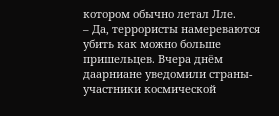котором обычно летал Лле.
– Да, террористы намереваются убить как можно больше пришельцев. Вчера днём даарниане уведомили страны-участники космической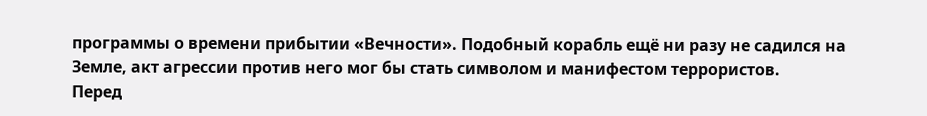программы о времени прибытии «Вечности». Подобный корабль ещё ни разу не садился на Земле, акт агрессии против него мог бы стать символом и манифестом террористов.
Перед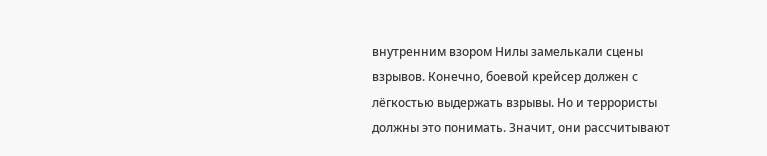внутренним взором Нилы замелькали сцены взрывов. Конечно, боевой крейсер должен с лёгкостью выдержать взрывы. Но и террористы должны это понимать. Значит, они рассчитывают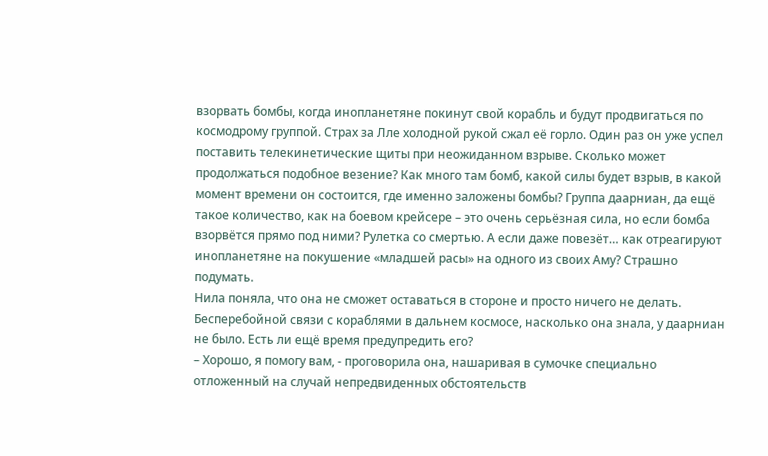взорвать бомбы, когда инопланетяне покинут свой корабль и будут продвигаться по космодрому группой. Страх за Лле холодной рукой сжал её горло. Один раз он уже успел поставить телекинетические щиты при неожиданном взрыве. Сколько может продолжаться подобное везение? Как много там бомб, какой силы будет взрыв, в какой момент времени он состоится, где именно заложены бомбы? Группа даарниан, да ещё такое количество, как на боевом крейсере – это очень серьёзная сила, но если бомба взорвётся прямо под ними? Рулетка со смертью. А если даже повезёт… как отреагируют инопланетяне на покушение «младшей расы» на одного из своих Аму? Страшно подумать.
Нила поняла, что она не сможет оставаться в стороне и просто ничего не делать. Бесперебойной связи с кораблями в дальнем космосе, насколько она знала, у даарниан не было. Есть ли ещё время предупредить его?
– Хорошо, я помогу вам, - проговорила она, нашаривая в сумочке специально отложенный на случай непредвиденных обстоятельств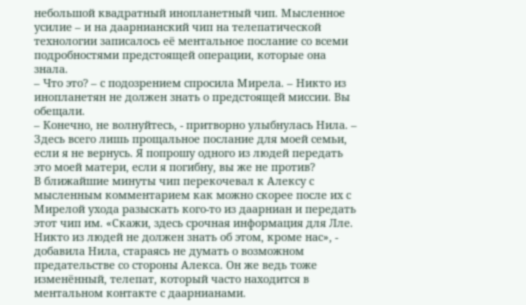небольшой квадратный инопланетный чип. Мысленное усилие – и на даарнианский чип на телепатической технологии записалось её ментальное послание со всеми подробностями предстоящей операции, которые она знала.
– Что это? – с подозрением спросила Мирела. – Никто из инопланетян не должен знать о предстоящей миссии. Вы обещали.
– Конечно, не волнуйтесь, - притворно улыбнулась Нила. – Здесь всего лишь прощальное послание для моей семьи, если я не вернусь. Я попрошу одного из людей передать это моей матери, если я погибну, вы же не против?
В ближайшие минуты чип перекочевал к Алексу с мысленным комментарием как можно скорее после их с Мирелой ухода разыскать кого-то из даарниан и передать этот чип им. «Скажи, здесь срочная информация для Лле. Никто из людей не должен знать об этом, кроме нас», - добавила Нила, стараясь не думать о возможном предательстве со стороны Алекса. Он же ведь тоже изменённый, телепат, который часто находится в ментальном контакте с даарнианами.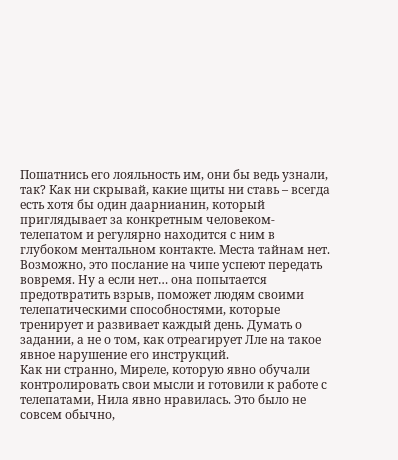Пошатнись его лояльность им, они бы ведь узнали, так? Как ни скрывай, какие щиты ни ставь – всегда есть хотя бы один даарнианин, который приглядывает за конкретным человеком-телепатом и регулярно находится с ним в глубоком ментальном контакте. Места тайнам нет.
Возможно, это послание на чипе успеют передать вовремя. Ну а если нет… она попытается предотвратить взрыв, поможет людям своими телепатическими способностями, которые тренирует и развивает каждый день. Думать о задании, а не о том, как отреагирует Лле на такое явное нарушение его инструкций.
Как ни странно, Миреле, которую явно обучали контролировать свои мысли и готовили к работе с телепатами, Нила явно нравилась. Это было не совсем обычно,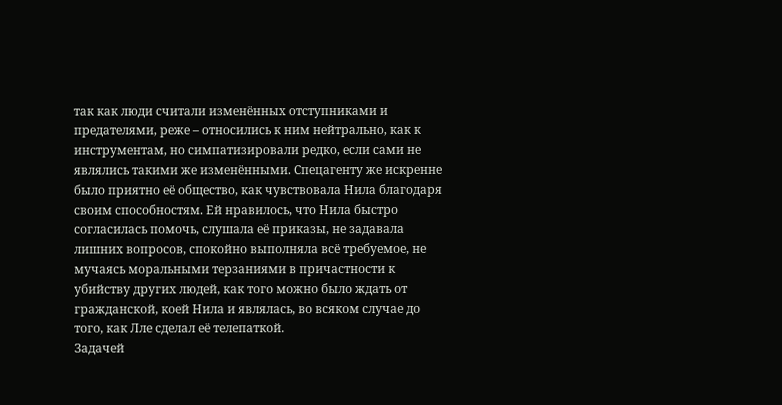так как люди считали изменённых отступниками и предателями, реже – относились к ним нейтрально, как к инструментам, но симпатизировали редко, если сами не являлись такими же изменёнными. Спецагенту же искренне было приятно её общество, как чувствовала Нила благодаря своим способностям. Ей нравилось, что Нила быстро согласилась помочь, слушала её приказы, не задавала лишних вопросов, спокойно выполняла всё требуемое, не мучаясь моральными терзаниями в причастности к убийству других людей, как того можно было ждать от гражданской, коей Нила и являлась, во всяком случае до того, как Лле сделал её телепаткой.
Задачей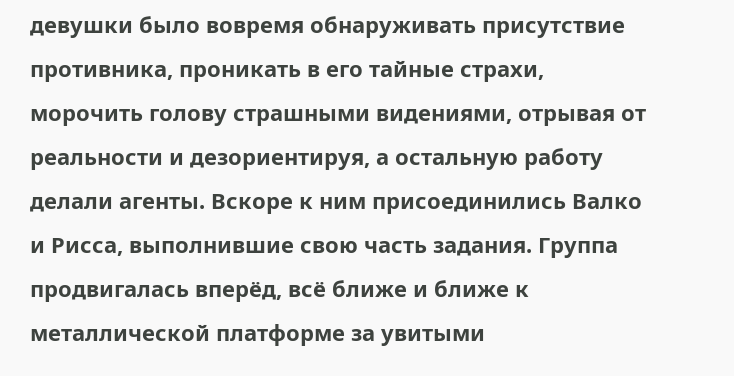девушки было вовремя обнаруживать присутствие противника, проникать в его тайные страхи, морочить голову страшными видениями, отрывая от реальности и дезориентируя, а остальную работу делали агенты. Вскоре к ним присоединились Валко и Рисса, выполнившие свою часть задания. Группа продвигалась вперёд, всё ближе и ближе к металлической платформе за увитыми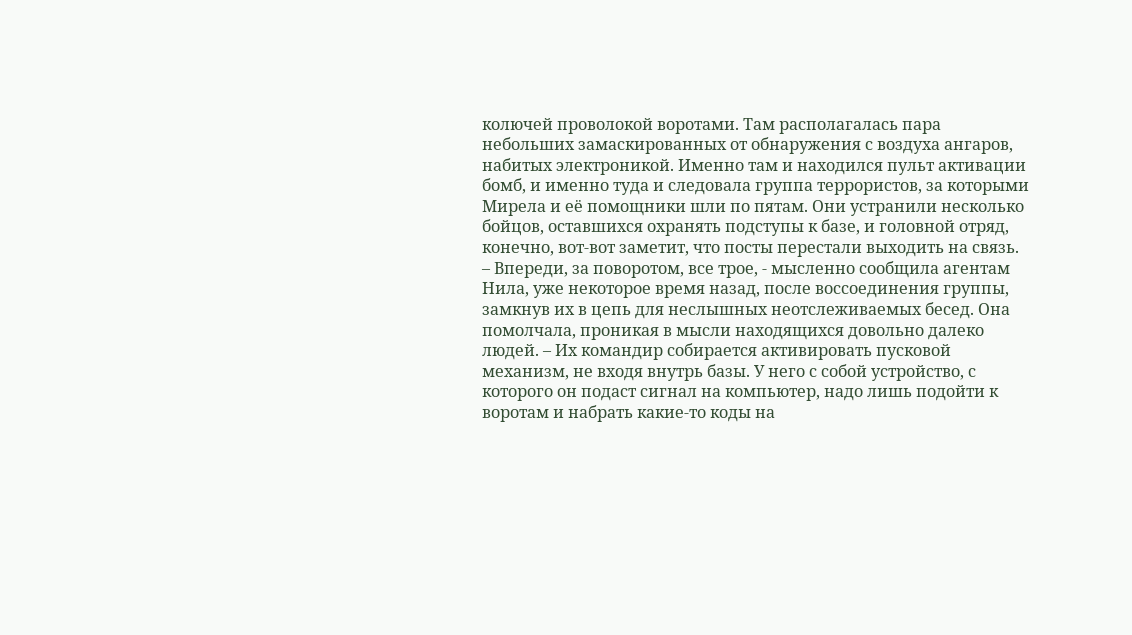колючей проволокой воротами. Там располагалась пара небольших замаскированных от обнаружения с воздуха ангаров, набитых электроникой. Именно там и находился пульт активации бомб, и именно туда и следовала группа террористов, за которыми Мирела и её помощники шли по пятам. Они устранили несколько бойцов, оставшихся охранять подступы к базе, и головной отряд, конечно, вот-вот заметит, что посты перестали выходить на связь.
– Впереди, за поворотом, все трое, - мысленно сообщила агентам Нила, уже некоторое время назад, после воссоединения группы, замкнув их в цепь для неслышных неотслеживаемых бесед. Она помолчала, проникая в мысли находящихся довольно далеко людей. – Их командир собирается активировать пусковой механизм, не входя внутрь базы. У него с собой устройство, с которого он подаст сигнал на компьютер, надо лишь подойти к воротам и набрать какие-то коды на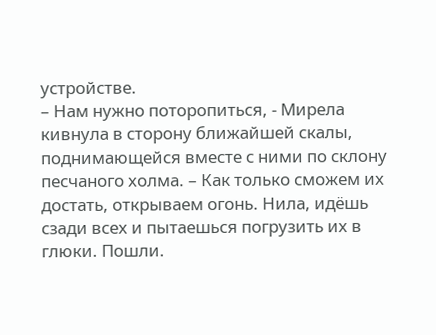устройстве.
– Нам нужно поторопиться, - Мирела кивнула в сторону ближайшей скалы, поднимающейся вместе с ними по склону песчаного холма. – Как только сможем их достать, открываем огонь. Нила, идёшь сзади всех и пытаешься погрузить их в глюки. Пошли.